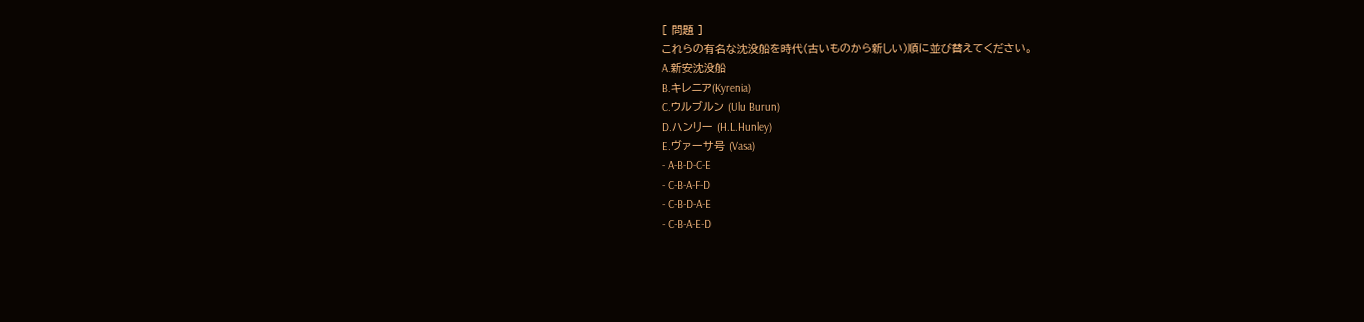[ 問題 ]
これらの有名な沈没船を時代(古いものから新しい)順に並び替えてください。
A.新安沈没船
B.キレニア(Kyrenia)
C.ウルブルン (Ulu Burun)
D.ハンリー (H.L.Hunley)
E.ヴァーサ号 (Vasa)
- A-B-D-C-E
- C-B-A-F-D
- C-B-D-A-E
- C-B-A-E-D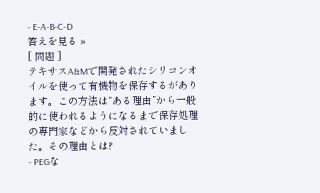- E-A-B-C-D
答えを見る »
[ 問題 ]
テキサスA&Mで開発されたシリコンオイルを使って有機物を保存するがあります。この方法は“ある理由”から一般的に使われるようになるまで保存処理の専門家などから反対されていました。その理由とは?
- PEGな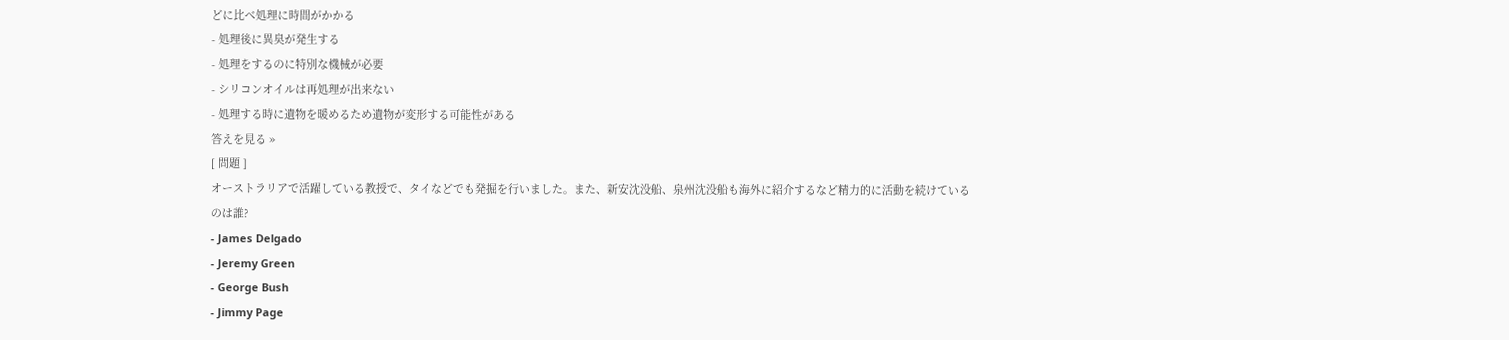どに比べ処理に時間がかかる
- 処理後に異臭が発生する
- 処理をするのに特別な機械が必要
- シリコンオイルは再処理が出来ない
- 処理する時に遺物を暖めるため遺物が変形する可能性がある
答えを見る »
[ 問題 ]
オーストラリアで活躍している教授で、タイなどでも発掘を行いました。また、新安沈没船、泉州沈没船も海外に紹介するなど精力的に活動を続けているのは誰?
- James Delgado
- Jeremy Green
- George Bush
- Jimmy Page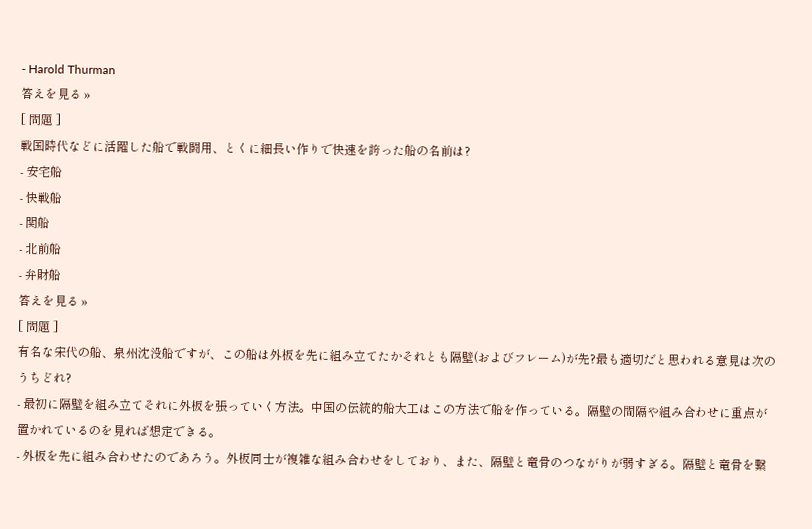- Harold Thurman
答えを見る »
[ 問題 ]
戦国時代などに活躍した船で戦闘用、とくに細長い作りで快速を誇った船の名前は?
- 安宅船
- 快戦船
- 関船
- 北前船
- 弁財船
答えを見る »
[ 問題 ]
有名な宋代の船、泉州沈没船ですが、この船は外板を先に組み立てたかそれとも隔壁(およびフレーム)が先?最も適切だと思われる意見は次のうちどれ?
- 最初に隔壁を組み立てそれに外板を張っていく方法。中国の伝統的船大工はこの方法で船を作っている。隔壁の間隔や組み合わせに重点が置かれているのを見れば想定できる。
- 外板を先に組み合わせたのであろう。外板同士が複雑な組み合わせをしており、また、隔壁と竜骨のつながりが弱すぎる。隔壁と竜骨を繋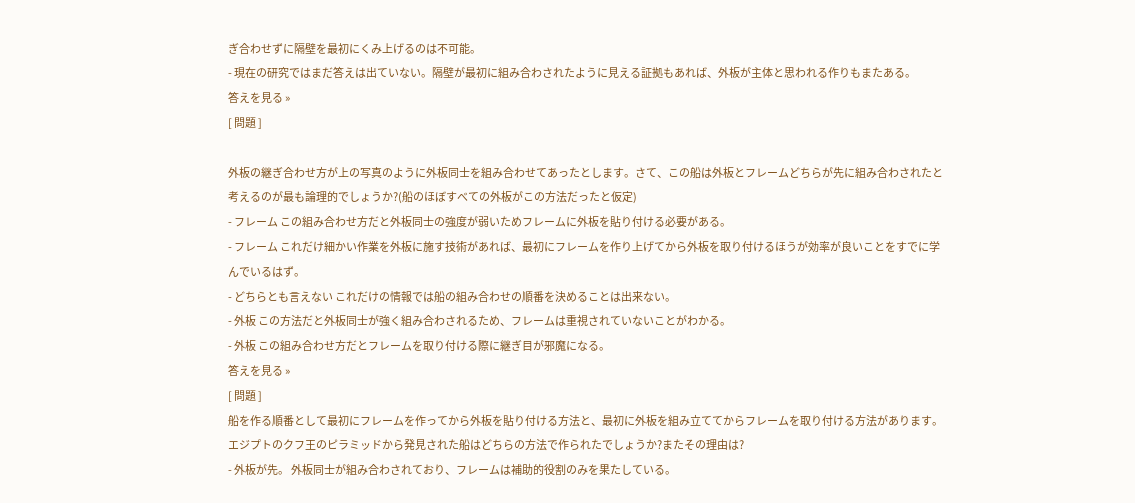ぎ合わせずに隔壁を最初にくみ上げるのは不可能。
- 現在の研究ではまだ答えは出ていない。隔壁が最初に組み合わされたように見える証拠もあれば、外板が主体と思われる作りもまたある。
答えを見る »
[ 問題 ]

外板の継ぎ合わせ方が上の写真のように外板同士を組み合わせてあったとします。さて、この船は外板とフレームどちらが先に組み合わされたと考えるのが最も論理的でしょうか?(船のほぼすべての外板がこの方法だったと仮定)
- フレーム この組み合わせ方だと外板同士の強度が弱いためフレームに外板を貼り付ける必要がある。
- フレーム これだけ細かい作業を外板に施す技術があれば、最初にフレームを作り上げてから外板を取り付けるほうが効率が良いことをすでに学んでいるはず。
- どちらとも言えない これだけの情報では船の組み合わせの順番を決めることは出来ない。
- 外板 この方法だと外板同士が強く組み合わされるため、フレームは重視されていないことがわかる。
- 外板 この組み合わせ方だとフレームを取り付ける際に継ぎ目が邪魔になる。
答えを見る »
[ 問題 ]
船を作る順番として最初にフレームを作ってから外板を貼り付ける方法と、最初に外板を組み立ててからフレームを取り付ける方法があります。エジプトのクフ王のピラミッドから発見された船はどちらの方法で作られたでしょうか?またその理由は?
- 外板が先。 外板同士が組み合わされており、フレームは補助的役割のみを果たしている。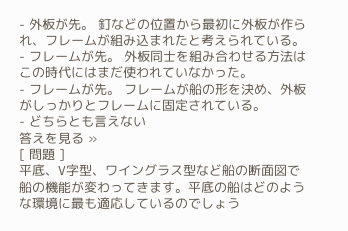- 外板が先。 釘などの位置から最初に外板が作られ、フレームが組み込まれたと考えられている。
- フレームが先。 外板同士を組み合わせる方法はこの時代にはまだ使われていなかった。
- フレームが先。 フレームが船の形を決め、外板がしっかりとフレームに固定されている。
- どちらとも言えない
答えを見る »
[ 問題 ]
平底、V字型、ワイングラス型など船の断面図で船の機能が変わってきます。平底の船はどのような環境に最も適応しているのでしょう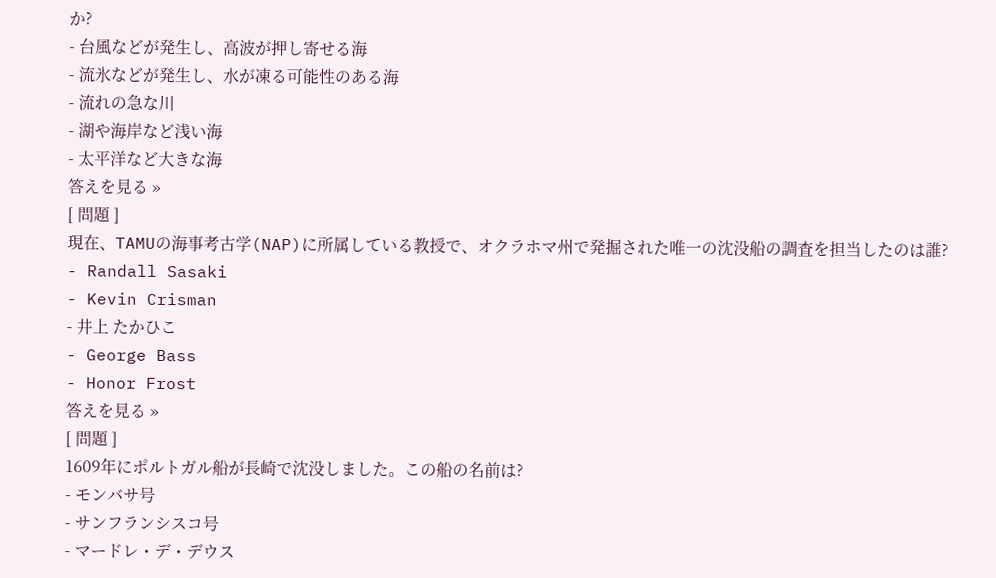か?
- 台風などが発生し、高波が押し寄せる海
- 流氷などが発生し、水が凍る可能性のある海
- 流れの急な川
- 湖や海岸など浅い海
- 太平洋など大きな海
答えを見る »
[ 問題 ]
現在、TAMUの海事考古学(NAP)に所属している教授で、オクラホマ州で発掘された唯一の沈没船の調査を担当したのは誰?
- Randall Sasaki
- Kevin Crisman
- 井上 たかひこ
- George Bass
- Honor Frost
答えを見る »
[ 問題 ]
1609年にポルトガル船が長崎で沈没しました。この船の名前は?
- モンバサ号
- サンフランシスコ号
- マードレ・デ・デウス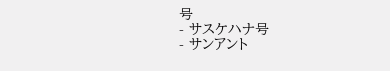号
- サスケハナ号
- サンアント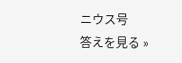ニウス号
答えを見る »